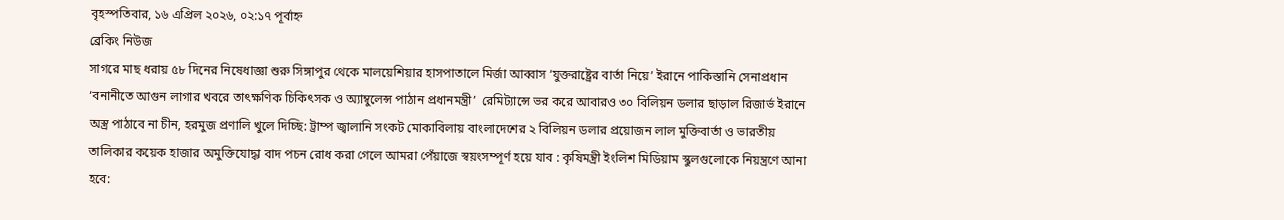বৃহস্পতিবার, ১৬ এপ্রিল ২০২৬, ০২:১৭ পূর্বাহ্ন
ব্রেকিং নিউজ
সাগরে মাছ ধরায় ৫৮ দিনের নিষেধাজ্ঞা শুরু সিঙ্গাপুর থেকে মালয়েশিয়ার হাসপাতালে মির্জা আব্বাস ‘যুক্তরাষ্ট্রের বার্তা নিয়ে’ ইরানে পাকিস্তানি সেনাপ্রধান ‘বনানীতে আগুন লাগার খবরে তাৎক্ষণিক চিকিৎসক ও অ্যাম্বুলেন্স পাঠান প্রধানমন্ত্রী’  রেমিট্যান্সে ভর করে আবারও ৩০ বিলিয়ন ডলার ছাড়াল রিজার্ভ ইরানে অস্ত্র পাঠাবে না চীন, হরমুজ প্রণালি খুলে দিচ্ছি: ট্রাম্প জ্বালানি সংকট মোকাবিলায় বাংলাদেশের ২ বিলিয়ন ডলার প্রয়োজন লাল মুক্তিবার্তা ও ভারতীয় তালিকার কয়েক হাজার অমুক্তিযোদ্ধা বাদ পচন রোধ করা গেলে আমরা পেঁয়াজে স্বয়ংসম্পূর্ণ হয়ে যাব : কৃষিমন্ত্রী ইংলিশ মিডিয়াম স্কুলগুলোকে নিয়ন্ত্রণে আনা হবে: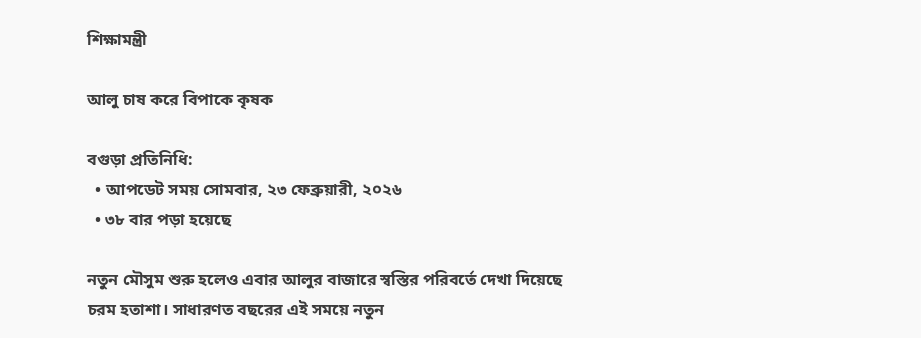শিক্ষামন্ত্রী

আলু চাষ করে বিপাকে কৃষক

বগুড়া প্রতিনিধি:
  • আপডেট সময় সোমবার, ২৩ ফেব্রুয়ারী, ২০২৬
  • ৩৮ বার পড়া হয়েছে

নতুন মৌসুম শুরু হলেও এবার আলুর বাজারে স্বস্তির পরিবর্তে দেখা দিয়েছে চরম হতাশা। সাধারণত বছরের এই সময়ে নতুন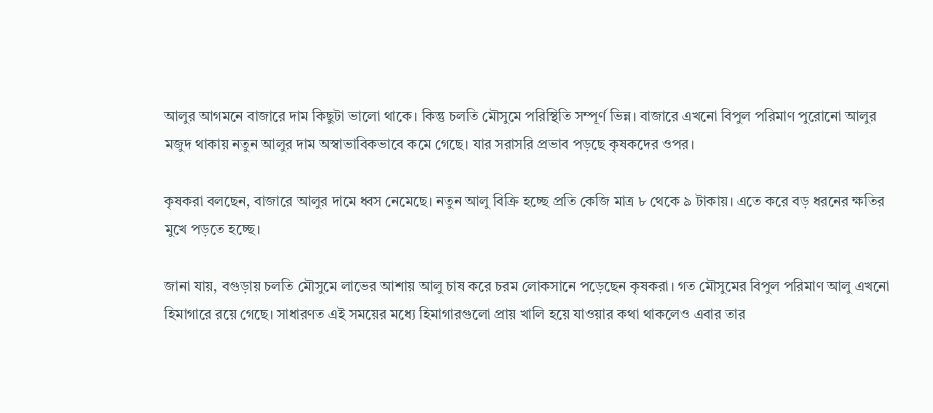আলুর আগমনে বাজারে দাম কিছুটা ভালো থাকে। কিন্তু চলতি মৌসুমে পরিস্থিতি সম্পূর্ণ ভিন্ন। বাজারে এখনো বিপুল পরিমাণ পুরোনো আলুর মজুদ থাকায় নতুন আলুর দাম অস্বাভাবিকভাবে কমে গেছে। যার সরাসরি প্রভাব পড়ছে কৃষকদের ওপর।

কৃষকরা বলছেন, বাজারে আলুর দামে ধ্বস নেমেছে। নতুন আলু বিক্রি হচ্ছে প্রতি কেজি মাত্র ৮ থেকে ৯ টাকায়। এতে করে বড় ধরনের ক্ষতির মুখে পড়তে হচ্ছে।

জানা যায়, বগুড়ায় চলতি মৌসুমে লাভের আশায় আলু চাষ করে চরম লোকসানে পড়েছেন কৃষকরা। গত মৌসুমের বিপুল পরিমাণ আলু এখনো হিমাগারে রয়ে গেছে। সাধারণত এই সময়ের মধ্যে হিমাগারগুলো প্রায় খালি হয়ে যাওয়ার কথা থাকলেও এবার তার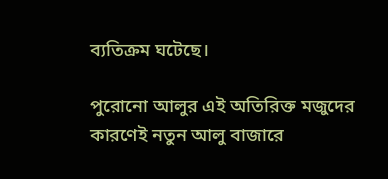ব্যতিক্রম ঘটেছে।

পুরোনো আলুর এই অতিরিক্ত মজুদের কারণেই নতুন আলু বাজারে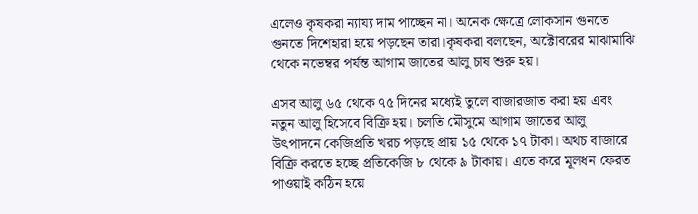এলেও কৃষকরা ন্যায্য দাম পাচ্ছেন না। অনেক ক্ষেত্রে লোকসান গুনতে গুনতে দিশেহারা হয়ে পড়ছেন তারা।কৃষকরা বলছেন, অক্টোবরের মাঝামাঝি থেকে নভেম্বর পর্যন্ত আগাম জাতের আলু চাষ শুরু হয়।

এসব আলু ৬৫ থেকে ৭৫ দিনের মধ্যেই তুলে বাজারজাত করা হয় এবং নতুন আলু হিসেবে বিক্রি হয়। চলতি মৌসুমে আগাম জাতের আলু উৎপাদনে কেজিপ্রতি খরচ পড়ছে প্রায় ১৫ থেকে ১৭ টাকা। অথচ বাজারে বিক্রি করতে হচ্ছে প্রতিকেজি ৮ থেকে ৯ টাকায়। এতে করে মূলধন ফেরত পাওয়াই কঠিন হয়ে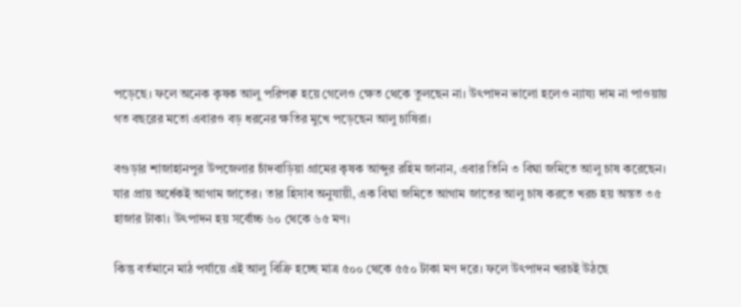পড়েছে। ফলে অনেক কৃষক আলু পরিপক্ব হয়ে গেলেও ক্ষেত থেকে তুলছেন না। উৎপাদন ভালো হলেও ন্যায্য দাম না পাওয়ায় গত বছরের মতো এবারও বড় ধরনের ক্ষতির মুখে পড়েছেন আলু চাষিরা।

বগুড়ার শাজাহানপুর উপজেলার চাঁদবাড়িয়া গ্রামের কৃষক আব্দুর রহিম জানান, এবার তিনি ৩ বিঘা জমিতে আলু চাষ করেছেন। যার প্রায় অর্ধেকই আগাম জাতের। তার হিসাব অনুযায়ী, এক বিঘা জমিতে আগাম জাতের আলু চাষ করতে খরচ হয় অন্তত ৩৫ হাজার টাকা। উৎপাদন হয় সর্বোচ্চ ৬০ থেকে ৬৫ মণ।

কিন্তু বর্তমানে মাঠ পর্যায়ে এই আলু বিক্রি হচ্ছে মাত্র ৫০০ থেকে ৫৫০ টাকা মণ দরে। ফলে উৎপাদন খরচই উঠছে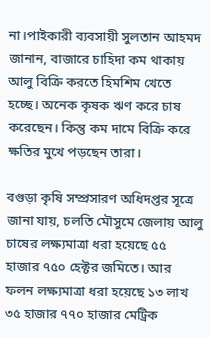না।পাইকারী ব্যবসায়ী সুলতান আহমদ জানান, বাজারে চাহিদা কম থাকায় আলু বিক্রি করতে হিমশিম খেতে হচ্ছে। অনেক কৃষক ঋণ করে চাষ করেছেন। কিন্তু কম দামে বিক্রি করে ক্ষতির মুখে পড়ছেন তারা।

বগুড়া কৃষি সম্প্রসারণ অধিদপ্তর সূত্রে জানা যায়, চলতি মৌসুমে জেলায় আলু চাষের লক্ষ্যমাত্রা ধরা হয়েছে ৫৫ হাজার ৭৫০ হেক্টর জমিতে। আর ফলন লক্ষ্যমাত্রা ধরা হয়েছে ১৩ লাখ ৩৫ হাজার ৭৭০ হাজার মেট্রিক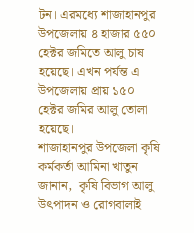টন। এরমধ্যে শাজাহানপুর উপজেলায় ৪ হাজার ৫৫০ হেক্টর জমিতে আলু চাষ হয়েছে। এখন পর্যন্ত এ উপজেলায় প্রায় ১৫০ হেক্টর জমির আলু তোলা হয়েছে।
শাজাহানপুর উপজেলা কৃষি কর্মকর্তা আমিনা খাতুন জানান,  কৃষি বিভাগ আলু উৎপাদন ও রোগবালাই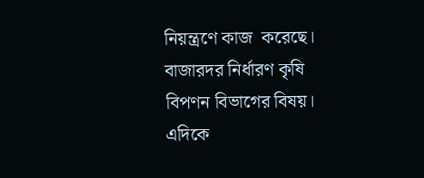নিয়ন্ত্রণে কাজ  করেছে। বাজারদর নির্ধারণ কৃষি বিপণন বিভাগের বিষয়।
এদিকে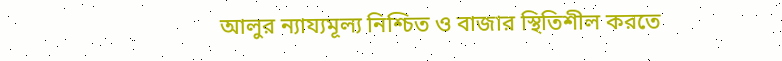আলুর ন্যায্যমূল্য নিশ্চিত ও বাজার স্থিতিশীল করতে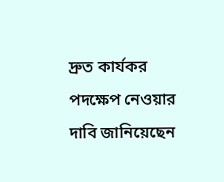দ্রুত কার্যকর পদক্ষেপ নেওয়ার দাবি জানিয়েছেন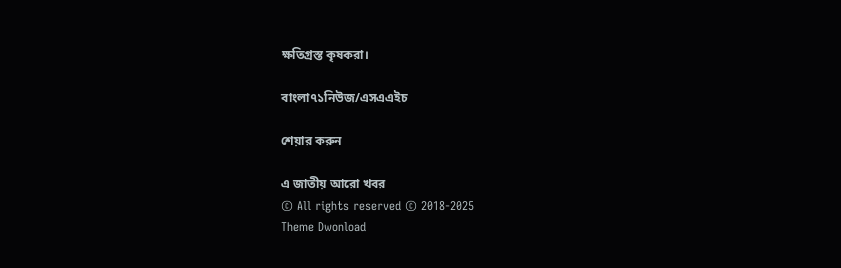ক্ষতিগ্রস্ত কৃষকরা।

বাংলা৭১নিউজ/এসএএইচ

শেয়ার করুন

এ জাতীয় আরো খবর
© All rights reserved © 2018-2025
Theme Dwonload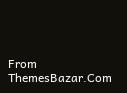From ThemesBazar.Com